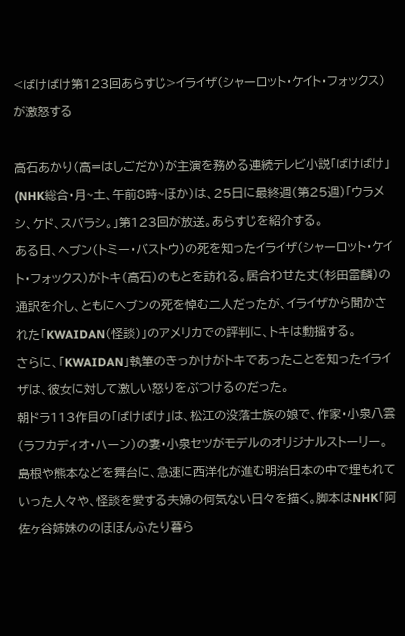<ばけばけ第123回あらすじ>イライザ(シャーロット・ケイト・フォックス)が激怒する

高石あかり(高=はしごだか)が主演を務める連続テレビ小説「ばけばけ」(NHK総合・月~土、午前8時~ほか)は、25日に最終週(第25週)「ウラメシ、ケド、スバラシ。」第123回が放送。あらすじを紹介する。
ある日、ヘブン(トミー・バストウ)の死を知ったイライザ(シャーロット・ケイト・フォックス)がトキ(高石)のもとを訪れる。居合わせた丈(杉田雷麟)の通訳を介し、ともにヘブンの死を悼む二人だったが、イライザから聞かされた「KWAIDAN(怪談)」のアメリカでの評判に、トキは動揺する。
さらに、「KWAIDAN」執筆のきっかけがトキであったことを知ったイライザは、彼女に対して激しい怒りをぶつけるのだった。
朝ドラ113作目の「ばけばけ」は、松江の没落士族の娘で、作家・小泉八雲(ラフカディオ・ハーン)の妻・小泉セツがモデルのオリジナルストーリー。島根や熊本などを舞台に、急速に西洋化が進む明治日本の中で埋もれていった人々や、怪談を愛する夫婦の何気ない日々を描く。脚本はNHK「阿佐ヶ谷姉妹ののほほんふたり暮ら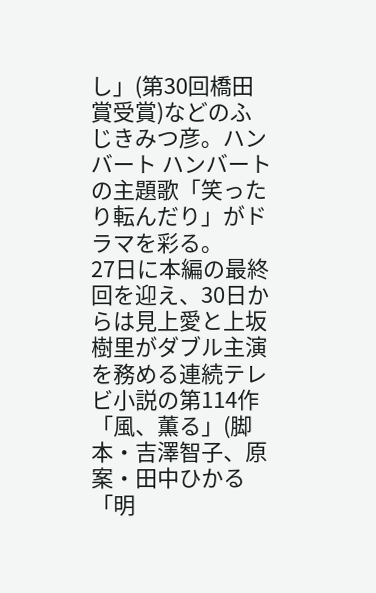し」(第30回橋田賞受賞)などのふじきみつ彦。ハンバート ハンバートの主題歌「笑ったり転んだり」がドラマを彩る。
27日に本編の最終回を迎え、30日からは見上愛と上坂樹里がダブル主演を務める連続テレビ小説の第114作「風、薫る」(脚本・吉澤智子、原案・田中ひかる「明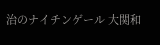治のナイチンゲール 大関和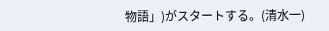物語」)がスタートする。(清水一)